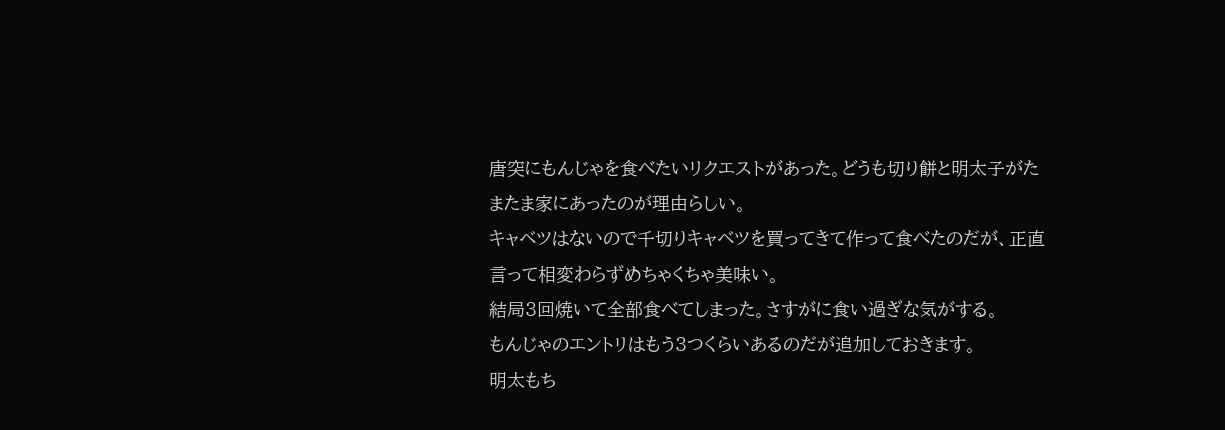唐突にもんじゃを食べたいリクエストがあった。どうも切り餅と明太子がたまたま家にあったのが理由らしい。
キャベツはないので千切りキャベツを買ってきて作って食べたのだが、正直言って相変わらずめちゃくちゃ美味い。
結局3回焼いて全部食べてしまった。さすがに食い過ぎな気がする。
もんじゃのエントリはもう3つくらいあるのだが追加しておきます。
明太もち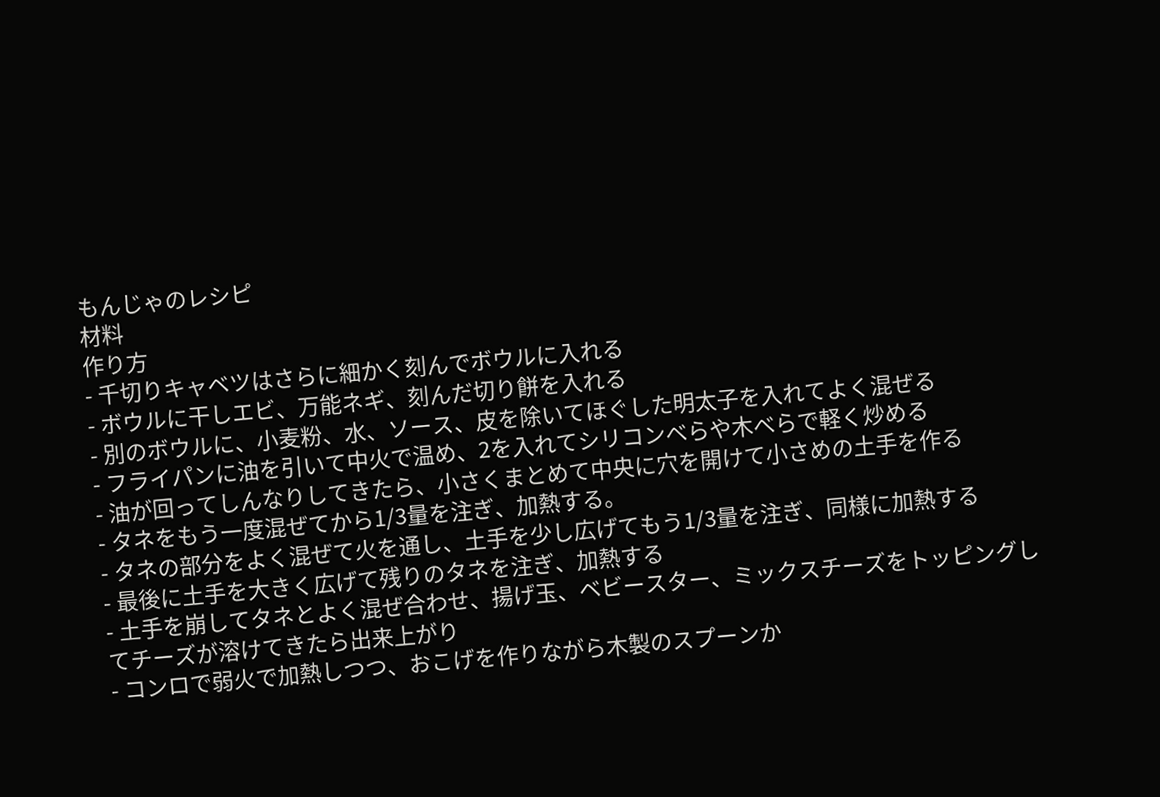もんじゃのレシピ
材料
作り方
- 千切りキャベツはさらに細かく刻んでボウルに入れる
- ボウルに干しエビ、万能ネギ、刻んだ切り餅を入れる
- 別のボウルに、小麦粉、水、ソース、皮を除いてほぐした明太子を入れてよく混ぜる
- フライパンに油を引いて中火で温め、2を入れてシリコンべらや木べらで軽く炒める
- 油が回ってしんなりしてきたら、小さくまとめて中央に穴を開けて小さめの土手を作る
- タネをもう一度混ぜてから1/3量を注ぎ、加熱する。
- タネの部分をよく混ぜて火を通し、土手を少し広げてもう1/3量を注ぎ、同様に加熱する
- 最後に土手を大きく広げて残りのタネを注ぎ、加熱する
- 土手を崩してタネとよく混ぜ合わせ、揚げ玉、ベビースター、ミックスチーズをトッピングしてチーズが溶けてきたら出来上がり
- コンロで弱火で加熱しつつ、おこげを作りながら木製のスプーンか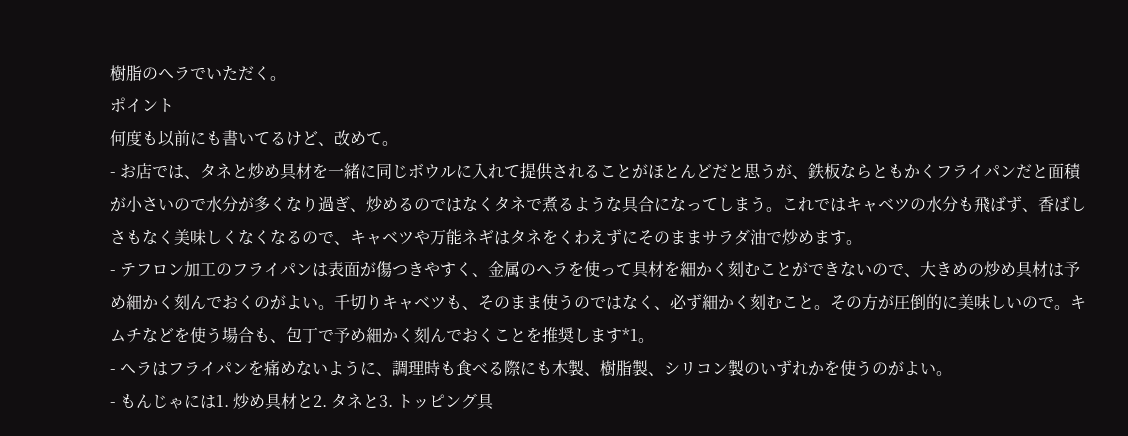樹脂のヘラでいただく。
ポイント
何度も以前にも書いてるけど、改めて。
- お店では、タネと炒め具材を一緒に同じボウルに入れて提供されることがほとんどだと思うが、鉄板ならともかくフライパンだと面積が小さいので水分が多くなり過ぎ、炒めるのではなくタネで煮るような具合になってしまう。これではキャベツの水分も飛ばず、香ばしさもなく美味しくなくなるので、キャベツや万能ネギはタネをくわえずにそのままサラダ油で炒めます。
- テフロン加工のフライパンは表面が傷つきやすく、金属のヘラを使って具材を細かく刻むことができないので、大きめの炒め具材は予め細かく刻んでおくのがよい。千切りキャベツも、そのまま使うのではなく、必ず細かく刻むこと。その方が圧倒的に美味しいので。キムチなどを使う場合も、包丁で予め細かく刻んでおくことを推奨します*1。
- ヘラはフライパンを痛めないように、調理時も食べる際にも木製、樹脂製、シリコン製のいずれかを使うのがよい。
- もんじゃには1. 炒め具材と2. タネと3. トッピング具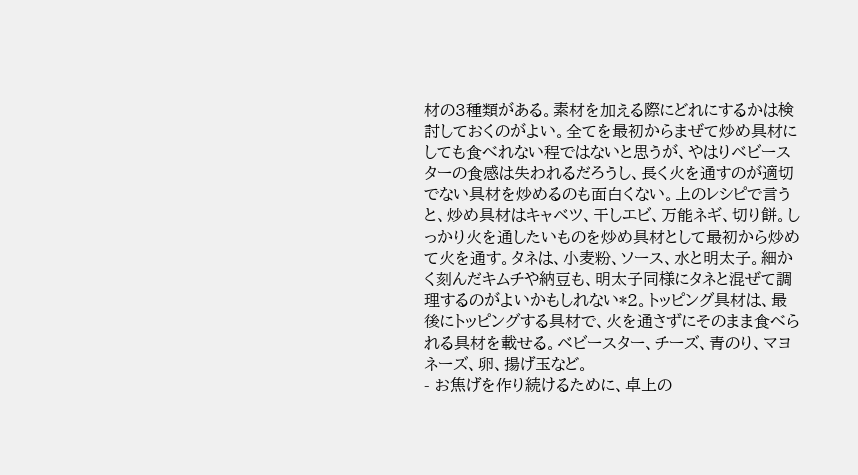材の3種類がある。素材を加える際にどれにするかは検討しておくのがよい。全てを最初からまぜて炒め具材にしても食べれない程ではないと思うが、やはりベビースターの食感は失われるだろうし、長く火を通すのが適切でない具材を炒めるのも面白くない。上のレシピで言うと、炒め具材はキャベツ、干しエビ、万能ネギ、切り餅。しっかり火を通したいものを炒め具材として最初から炒めて火を通す。タネは、小麦粉、ソース、水と明太子。細かく刻んだキムチや納豆も、明太子同様にタネと混ぜて調理するのがよいかもしれない*2。トッピング具材は、最後にトッピングする具材で、火を通さずにそのまま食べられる具材を載せる。ベビースター、チーズ、青のり、マヨネーズ、卵、揚げ玉など。
- お焦げを作り続けるために、卓上の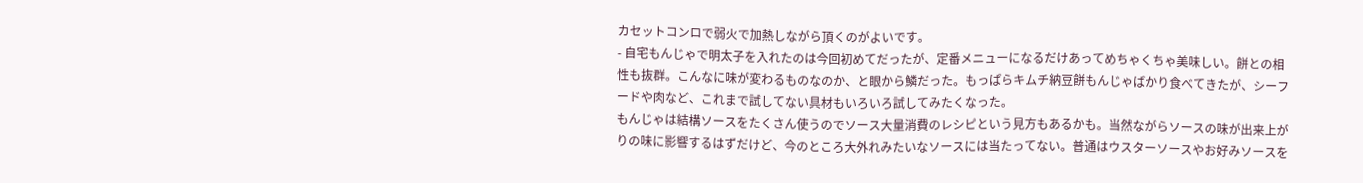カセットコンロで弱火で加熱しながら頂くのがよいです。
- 自宅もんじゃで明太子を入れたのは今回初めてだったが、定番メニューになるだけあってめちゃくちゃ美味しい。餅との相性も抜群。こんなに味が変わるものなのか、と眼から鱗だった。もっぱらキムチ納豆餅もんじゃばかり食べてきたが、シーフードや肉など、これまで試してない具材もいろいろ試してみたくなった。
もんじゃは結構ソースをたくさん使うのでソース大量消費のレシピという見方もあるかも。当然ながらソースの味が出来上がりの味に影響するはずだけど、今のところ大外れみたいなソースには当たってない。普通はウスターソースやお好みソースを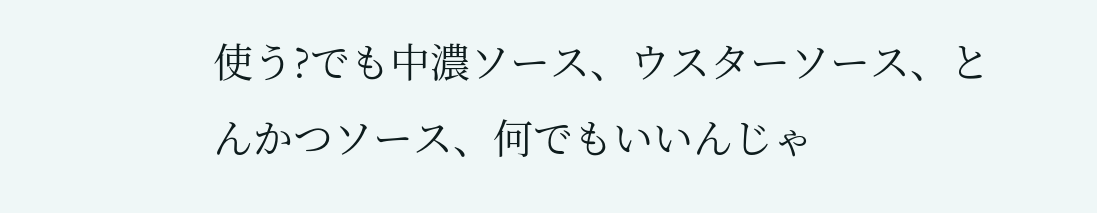使う?でも中濃ソース、ウスターソース、とんかつソース、何でもいいんじゃ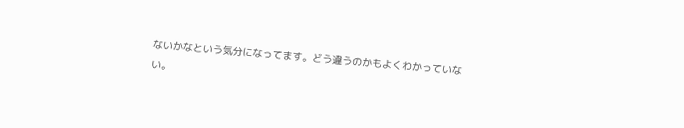ないかなという気分になってます。どう違うのかもよくわかっていない。